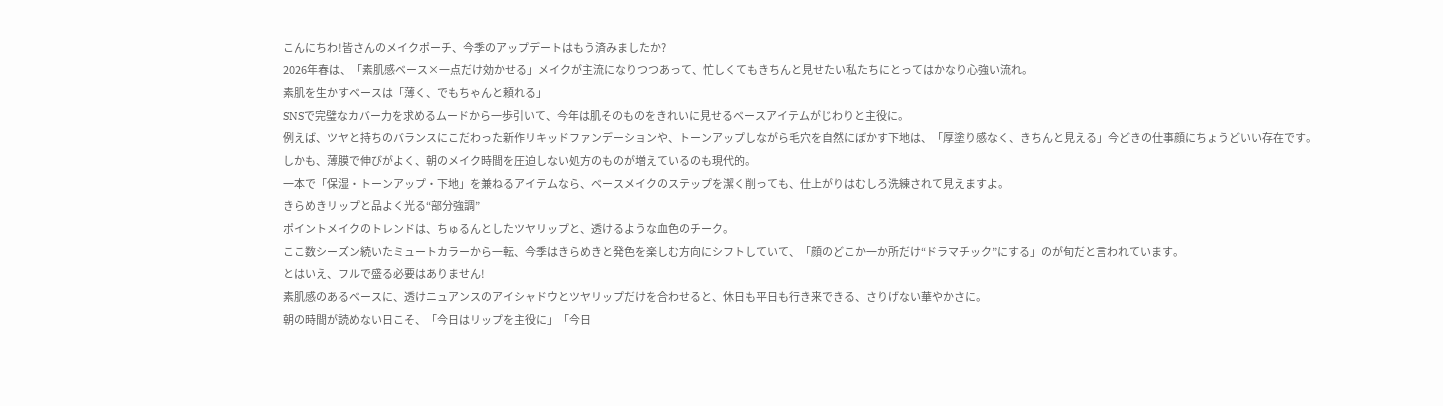こんにちわ!皆さんのメイクポーチ、今季のアップデートはもう済みましたか?
2026年春は、「素肌感ベース×一点だけ効かせる」メイクが主流になりつつあって、忙しくてもきちんと見せたい私たちにとってはかなり心強い流れ。
素肌を生かすベースは「薄く、でもちゃんと頼れる」
SNSで完璧なカバー力を求めるムードから一歩引いて、今年は肌そのものをきれいに見せるベースアイテムがじわりと主役に。
例えば、ツヤと持ちのバランスにこだわった新作リキッドファンデーションや、トーンアップしながら毛穴を自然にぼかす下地は、「厚塗り感なく、きちんと見える」今どきの仕事顔にちょうどいい存在です。
しかも、薄膜で伸びがよく、朝のメイク時間を圧迫しない処方のものが増えているのも現代的。
一本で「保湿・トーンアップ・下地」を兼ねるアイテムなら、ベースメイクのステップを潔く削っても、仕上がりはむしろ洗練されて見えますよ。
きらめきリップと品よく光る“部分強調”
ポイントメイクのトレンドは、ちゅるんとしたツヤリップと、透けるような血色のチーク。
ここ数シーズン続いたミュートカラーから一転、今季はきらめきと発色を楽しむ方向にシフトしていて、「顔のどこか一か所だけ“ドラマチック”にする」のが旬だと言われています。
とはいえ、フルで盛る必要はありません!
素肌感のあるベースに、透けニュアンスのアイシャドウとツヤリップだけを合わせると、休日も平日も行き来できる、さりげない華やかさに。
朝の時間が読めない日こそ、「今日はリップを主役に」「今日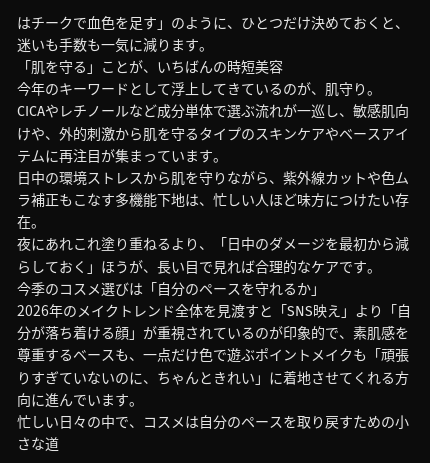はチークで血色を足す」のように、ひとつだけ決めておくと、迷いも手数も一気に減ります。
「肌を守る」ことが、いちばんの時短美容
今年のキーワードとして浮上してきているのが、肌守り。
CICAやレチノールなど成分単体で選ぶ流れが一巡し、敏感肌向けや、外的刺激から肌を守るタイプのスキンケアやベースアイテムに再注目が集まっています。
日中の環境ストレスから肌を守りながら、紫外線カットや色ムラ補正もこなす多機能下地は、忙しい人ほど味方につけたい存在。
夜にあれこれ塗り重ねるより、「日中のダメージを最初から減らしておく」ほうが、長い目で見れば合理的なケアです。
今季のコスメ選びは「自分のペースを守れるか」
2026年のメイクトレンド全体を見渡すと「SNS映え」より「自分が落ち着ける顔」が重視されているのが印象的で、素肌感を尊重するベースも、一点だけ色で遊ぶポイントメイクも「頑張りすぎていないのに、ちゃんときれい」に着地させてくれる方向に進んでいます。
忙しい日々の中で、コスメは自分のペースを取り戻すための小さな道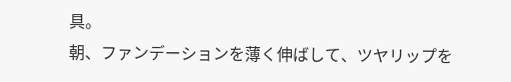具。
朝、ファンデーションを薄く伸ばして、ツヤリップを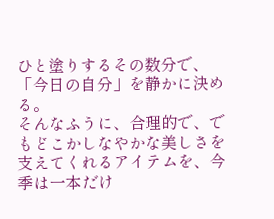ひと塗りするその数分で、「今日の自分」を静かに決める。
そんなふうに、合理的で、でもどこかしなやかな美しさを支えてくれるアイテムを、今季は一本だけ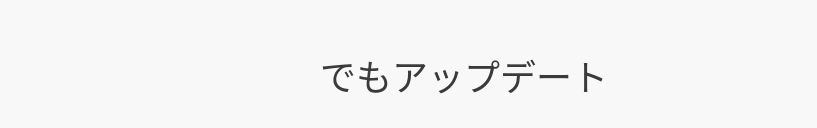でもアップデート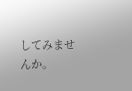してみませんか。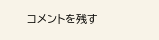コメントを残す